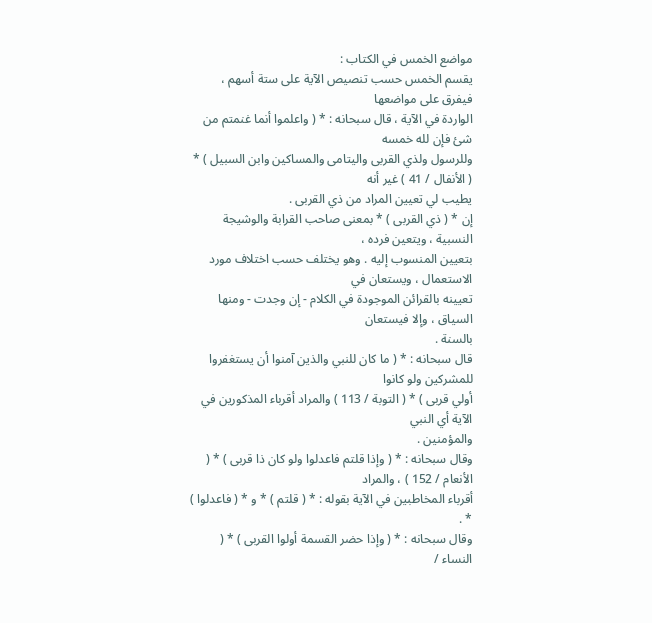مواضع الخمس في الكتاب :
يقسم الخمس حسب تنصيص الآية على ستة أسهم ، فيفرق على مواضعها
الواردة في الآية ، قال سبحانه : * ( واعلموا أنما غنمتم من شئ فإن لله خمسه
وللرسول ولذي القربى واليتامى والمساكين وابن السبيل ) * ( الأنفال / 41 ) غير أنه
يطيب لي تعيين المراد من ذي القربى .
إن * ( ذي القربى ) * بمعنى صاحب القرابة والوشيجة النسبية ، ويتعين فرده ،
بتعيين المنسوب إليه . وهو يختلف حسب اختلاف مورد الاستعمال ، ويستعان في
تعيينه بالقرائن الموجودة في الكلام - إن وجدت - ومنها السياق ، وإلا فيستعان
بالسنة .
قال سبحانه : * ( ما كان للنبي والذين آمنوا أن يستغفروا للمشركين ولو كانوا
أولي قربى ) * ( التوبة / 113 ) والمراد أقرباء المذكورين في الآية أي النبي
والمؤمنين .
وقال سبحانه : * ( وإذا قلتم فاعدلوا ولو كان ذا قربى ) * ( الأنعام / 152 ) ، والمراد
أقرباء المخاطبين في الآية بقوله : * ( قلتم ) * و * ( فاعدلوا ) * .
وقال سبحانه : * ( وإذا حضر القسمة أولوا القربى ) * ( النساء /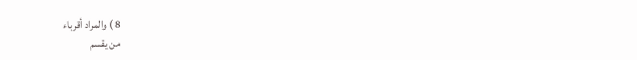8 ) والمراد أقرباء
من يقسم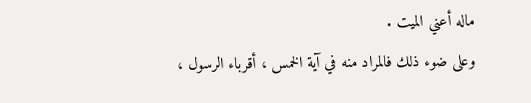ماله أعني الميت .
وعلى ضوء ذلك فالمراد منه في آية الخمس ، أقرباء الرسول ،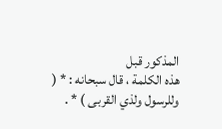المذكور قبل
هذه الكلمة ، قال سبحانه : * ( وللرسول ولذي القربى ) * .